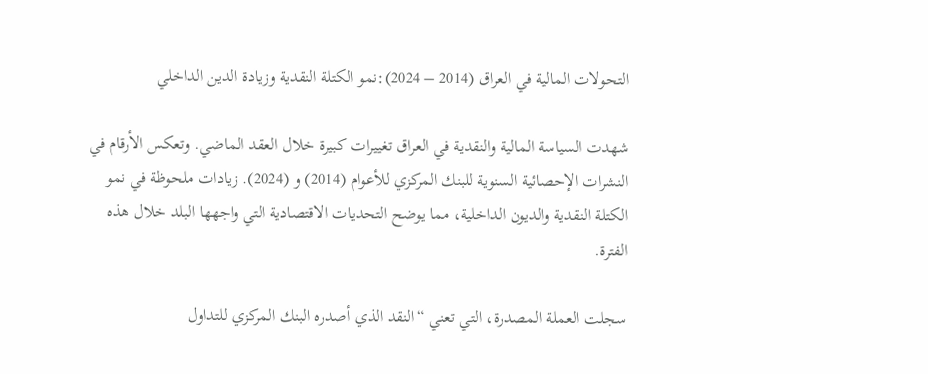التحولات المالية في العراق (2014 – 2024):نمو الكتلة النقدية وزيادة الدين الداخلي

شهدت السياسة المالية والنقدية في العراق تغييرات كبيرة خلال العقد الماضي. وتعكس الأرقام في النشرات الإحصائية السنوية للبنك المركزي للأعوام (2014) و (2024). زيادات ملحوظة في نمو الكتلة النقدية والديون الداخلية، مما يوضح التحديات الاقتصادية التي واجهها البلد خلال هذه الفترة.

سجلت العملة المصدرة، التي تعني “النقد الذي أصدره البنك المركزي للتداول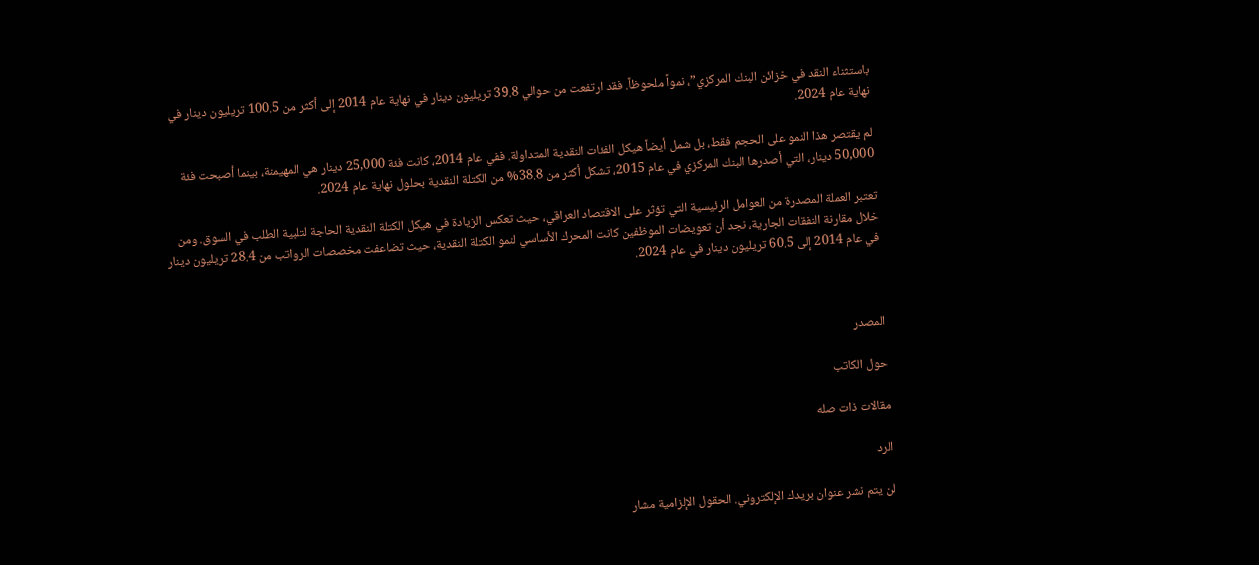باستثناء النقد في خزائن البنك المركزي”، نمواً ملحوظاً. فقد ارتفعت من حوالي 39.8 تريليون دينار في نهاية عام 2014 إلى أكثر من 100.5 تريليون دينار في نهاية عام 2024.

لم يقتصر هذا النمو على الحجم فقط، بل شمل أيضاً هيكل الفئات النقدية المتداولة. ففي عام 2014، كانت فئة 25,000 دينار هي المهيمنة، بينما أصبحت فئة 50,000 دينار، التي أصدرها البنك المركزي في عام 2015، تشكل أكثر من 38.8% من الكتلة النقدية بحلول نهاية عام 2024.

تعتبر العملة المصدرة من العوامل الرئيسية التي تؤثر على الاقتصاد العراقي، حيث تعكس الزيادة في هيكل الكتلة النقدية الحاجة لتلبية الطلب في السوق. ومن خلال مقارنة النفقات الجارية، نجد أن تعويضات الموظفين كانت المحرك الأساسي لنمو الكتلة النقدية، حيث تضاعفت مخصصات الرواتب من 28.4 تريليون دينار في عام 2014 إلى 60.5 تريليون دينار في عام 2024.



المصدر

حول الكاتب

مقالات ذات صله

الرد

لن يتم نشر عنوان بريدك الإلكتروني. الحقول الإلزامية مشار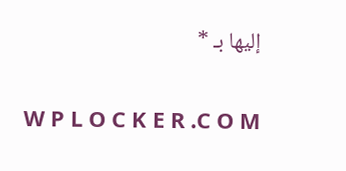إليها بـ *

W P L O C K E R .C O M